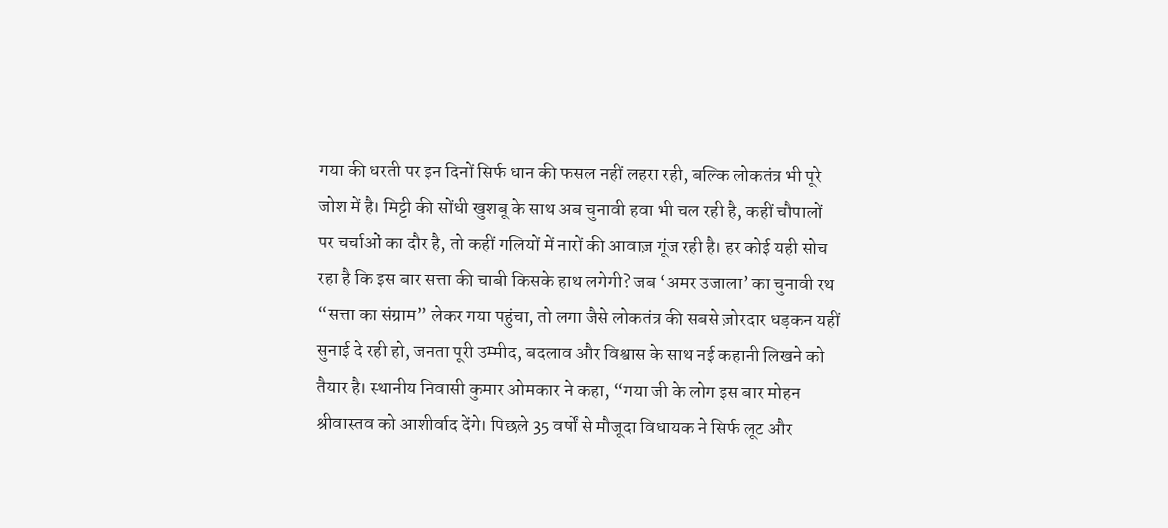गया की धरती पर इन दिनों सिर्फ धान की फसल नहीं लहरा रही, बल्कि लोकतंत्र भी पूरे जोश में है। मिट्टी की सोंधी खुशबू के साथ अब चुनावी हवा भी चल रही है, कहीं चौपालों पर चर्चाओं का दौर है, तो कहीं गलियों में नारों की आवाज़ गूंज रही है। हर कोई यही सोच रहा है कि इस बार सत्ता की चाबी किसके हाथ लगेगी? जब ‘अमर उजाला’ का चुनावी रथ “सत्ता का संग्राम” लेकर गया पहुंचा, तो लगा जैसे लोकतंत्र की सबसे ज़ोरदार धड़कन यहीं सुनाई दे रही हो, जनता पूरी उम्मीद, बदलाव और विश्वास के साथ नई कहानी लिखने को तैयार है। स्थानीय निवासी कुमार ओमकार ने कहा, “गया जी के लोग इस बार मोहन श्रीवास्तव को आशीर्वाद देंगे। पिछले 35 वर्षों से मौजूदा विधायक ने सिर्फ लूट और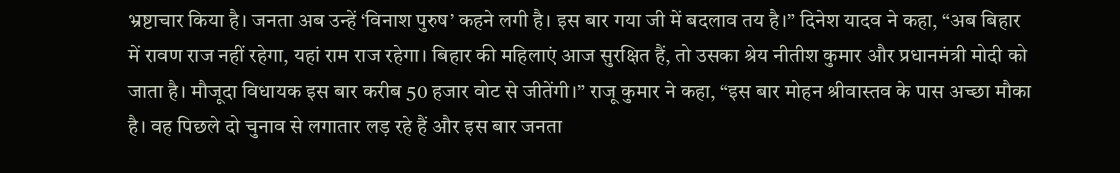भ्रष्टाचार किया है। जनता अब उन्हें ‘विनाश पुरुष’ कहने लगी है। इस बार गया जी में बदलाव तय है।” दिनेश यादव ने कहा, “अब बिहार में रावण राज नहीं रहेगा, यहां राम राज रहेगा। बिहार की महिलाएं आज सुरक्षित हैं, तो उसका श्रेय नीतीश कुमार और प्रधानमंत्री मोदी को जाता है। मौजूदा विधायक इस बार करीब 50 हजार वोट से जीतेंगी।” राजू कुमार ने कहा, “इस बार मोहन श्रीवास्तव के पास अच्छा मौका है। वह पिछले दो चुनाव से लगातार लड़ रहे हैं और इस बार जनता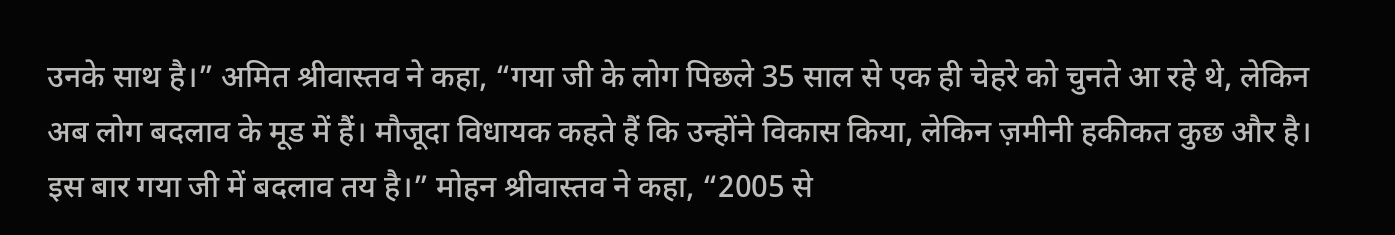उनके साथ है।” अमित श्रीवास्तव ने कहा, “गया जी के लोग पिछले 35 साल से एक ही चेहरे को चुनते आ रहे थे, लेकिन अब लोग बदलाव के मूड में हैं। मौजूदा विधायक कहते हैं कि उन्होंने विकास किया, लेकिन ज़मीनी हकीकत कुछ और है। इस बार गया जी में बदलाव तय है।” मोहन श्रीवास्तव ने कहा, “2005 से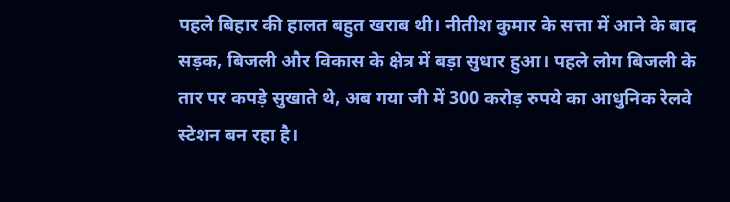पहले बिहार की हालत बहुत खराब थी। नीतीश कुमार के सत्ता में आने के बाद सड़क, बिजली और विकास के क्षेत्र में बड़ा सुधार हुआ। पहले लोग बिजली के तार पर कपड़े सुखाते थे, अब गया जी में 300 करोड़ रुपये का आधुनिक रेलवे स्टेशन बन रहा है।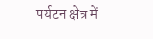पर्यटन क्षेत्र में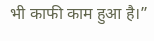भी काफी काम हुआ है।”